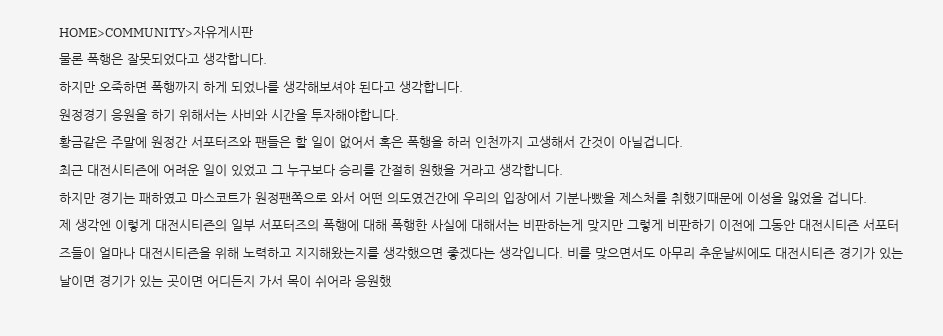HOME>COMMUNITY>자유게시판
물론 폭행은 잘못되었다고 생각합니다.
하지만 오죽하면 폭행까지 하게 되었나를 생각해보셔야 된다고 생각합니다.
원정경기 응원을 하기 위해서는 사비와 시간을 투자해야합니다.
황금같은 주말에 원정간 서포터즈와 팬들은 할 일이 없어서 혹은 폭행을 하러 인천까지 고생해서 간것이 아닐겁니다.
최근 대전시티즌에 어려운 일이 있었고 그 누구보다 승리를 간절히 원했을 거라고 생각합니다.
하지만 경기는 패하였고 마스코트가 원정팬쪽으로 와서 어떤 의도였건간에 우리의 입장에서 기분나빴을 제스처를 취했기때문에 이성을 잃었을 겁니다.
제 생각엔 이렇게 대전시티즌의 일부 서포터즈의 폭행에 대해 폭행한 사실에 대해서는 비판하는게 맞지만 그렇게 비판하기 이전에 그동안 대전시티즌 서포터즈들이 얼마나 대전시티즌을 위해 노력하고 지지해왔는지를 생각했으면 좋겠다는 생각입니다. 비를 맞으면서도 아무리 추운날씨에도 대전시티즌 경기가 있는 날이면 경기가 있는 곳이면 어디든지 가서 목이 쉬어라 응원했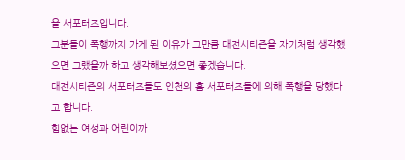을 서포터즈입니다.
그분들이 폭행까지 가게 된 이유가 그만큼 대전시티즌을 자기처럼 생각했으면 그랬을까 하고 생각해보셨으면 좋겠습니다.
대전시티즌의 서포터즈들도 인천의 홈 서포터즈들에 의해 폭행을 당했다고 합니다.
힘없는 여성과 어린이까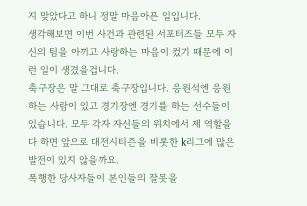지 맞았다고 하니 정말 마음아픈 일입니다.
생각해보면 이번 사건과 관련된 서포터즈들 모두 자신의 팀을 아끼고 사랑하는 마음이 컸기 때문에 이런 일이 생겼을겁니다.
축구장은 말 그대로 축구장입니다. 응원석엔 응원하는 사람이 있고 경기장엔 경기를 하는 선수들이 있습니다. 모두 각자 자신들의 위치에서 제 역할을 다 하면 앞으로 대전시티즌을 비롯한 k리그에 많은 발전이 있지 않을까요.
폭행한 당사자들이 본인들의 잘못을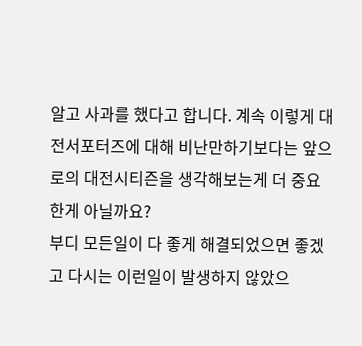알고 사과를 했다고 합니다. 계속 이렇게 대전서포터즈에 대해 비난만하기보다는 앞으로의 대전시티즌을 생각해보는게 더 중요한게 아닐까요?
부디 모든일이 다 좋게 해결되었으면 좋겠고 다시는 이런일이 발생하지 않았으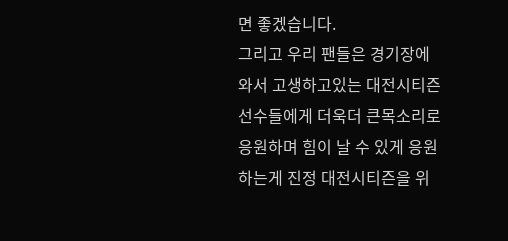면 좋겠습니다.
그리고 우리 팬들은 경기장에 와서 고생하고있는 대전시티즌 선수들에게 더욱더 큰목소리로 응원하며 힘이 날 수 있게 응원하는게 진정 대전시티즌을 위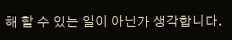해 할 수 있는 일이 아닌가 생각합니다.